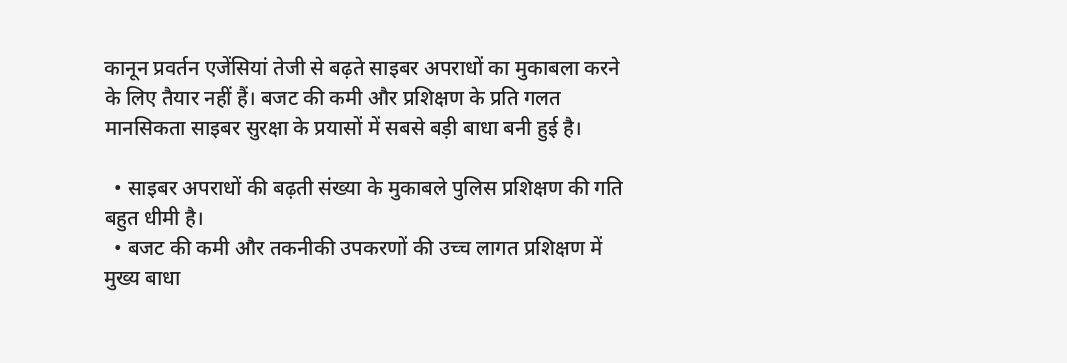कानून प्रवर्तन एजेंसियां तेजी से बढ़ते साइबर अपराधों का मुकाबला करने के लिए तैयार नहीं हैं। बजट की कमी और प्रशिक्षण के प्रति गलत मानसिकता साइबर सुरक्षा के प्रयासों में सबसे बड़ी बाधा बनी हुई है।

  • साइबर अपराधों की बढ़ती संख्या के मुकाबले पुलिस प्रशिक्षण की गति बहुत धीमी है।
  • बजट की कमी और तकनीकी उपकरणों की उच्च लागत प्रशिक्षण में मुख्य बाधा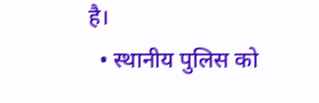है।
  • स्थानीय पुलिस को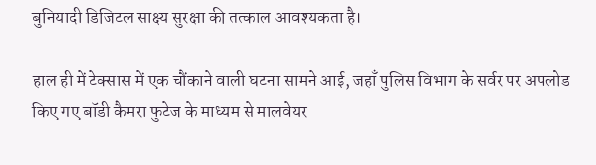बुनियादी डिजिटल साक्ष्य सुरक्षा की तत्काल आवश्यकता है।

हाल ही में टेक्सास में एक चौंकाने वाली घटना सामने आई, जहाँ पुलिस विभाग के सर्वर पर अपलोड किए गए बॉडी कैमरा फुटेज के माध्यम से मालवेयर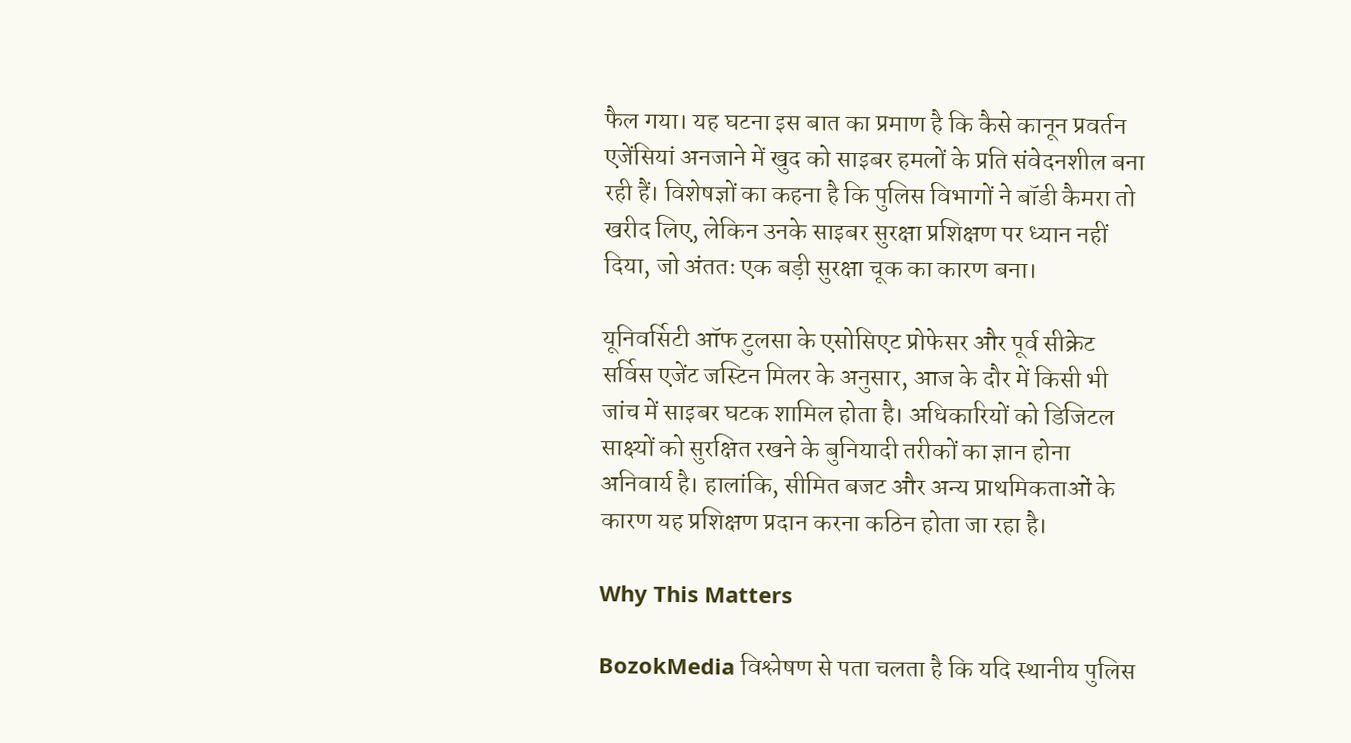फैल गया। यह घटना इस बात का प्रमाण है कि कैसे कानून प्रवर्तन एजेंसियां अनजाने में खुद को साइबर हमलों के प्रति संवेदनशील बना रही हैं। विशेषज्ञों का कहना है कि पुलिस विभागों ने बॉडी कैमरा तो खरीद लिए, लेकिन उनके साइबर सुरक्षा प्रशिक्षण पर ध्यान नहीं दिया, जो अंततः एक बड़ी सुरक्षा चूक का कारण बना।

यूनिवर्सिटी ऑफ टुलसा के एसोसिएट प्रोफेसर और पूर्व सीक्रेट सर्विस एजेंट जस्टिन मिलर के अनुसार, आज के दौर में किसी भी जांच में साइबर घटक शामिल होता है। अधिकारियों को डिजिटल साक्ष्यों को सुरक्षित रखने के बुनियादी तरीकों का ज्ञान होना अनिवार्य है। हालांकि, सीमित बजट और अन्य प्राथमिकताओं के कारण यह प्रशिक्षण प्रदान करना कठिन होता जा रहा है।

Why This Matters

BozokMedia विश्लेषण से पता चलता है कि यदि स्थानीय पुलिस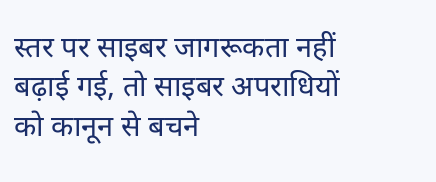स्तर पर साइबर जागरूकता नहीं बढ़ाई गई, तो साइबर अपराधियों को कानून से बचने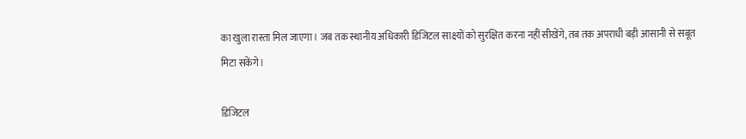का खुला रास्ता मिल जाएगा। जब तक स्थानीय अधिकारी डिजिटल साक्ष्यों को सुरक्षित करना नहीं सीखेंगे, तब तक अपराधी बड़ी आसानी से सबूत मिटा सकेंगे।

डिजिटल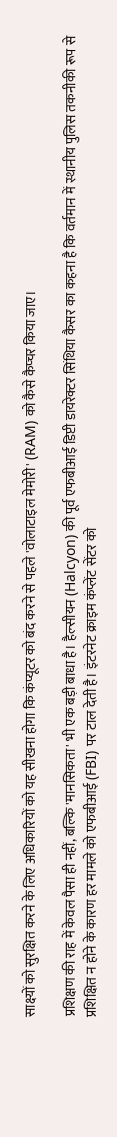साक्ष्यों को सुरक्षित करने के लिए अधिकारियों को यह सीखना होगा कि कंप्यूटर को बंद करने से पहले 'वोलाटाइल मेमोरी' (RAM) को कैसे कैप्चर किया जाए।

प्रशिक्षण की राह में केवल पैसा ही नहीं, बल्कि 'मानसिकता' भी एक बड़ी बाधा है। हैल्सीयन (Halcyon) की पूर्व एफबीआई डिप्टी डायरेक्टर सिंथिया कैसर का कहना है कि वर्तमान में स्थानीय पुलिस तकनीकी रूप से प्रशिक्षित न होने के कारण हर मामले को एफबीआई (FBI) पर टाल देती है। इंटरनेट क्राइम कंप्लेंट सेंटर को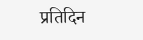प्रतिदिन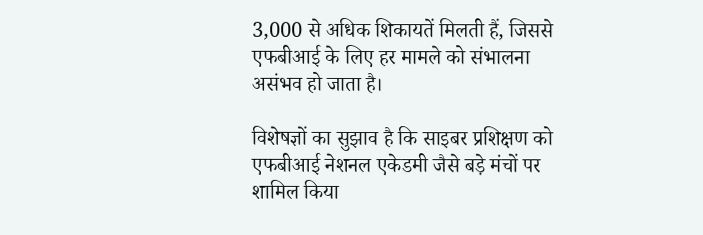3,000 से अधिक शिकायतें मिलती हैं, जिससे एफबीआई के लिए हर मामले को संभालना असंभव हो जाता है।

विशेषज्ञों का सुझाव है कि साइबर प्रशिक्षण को एफबीआई नेशनल एकेडमी जैसे बड़े मंचों पर शामिल किया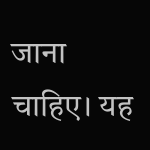जाना चाहिए। यह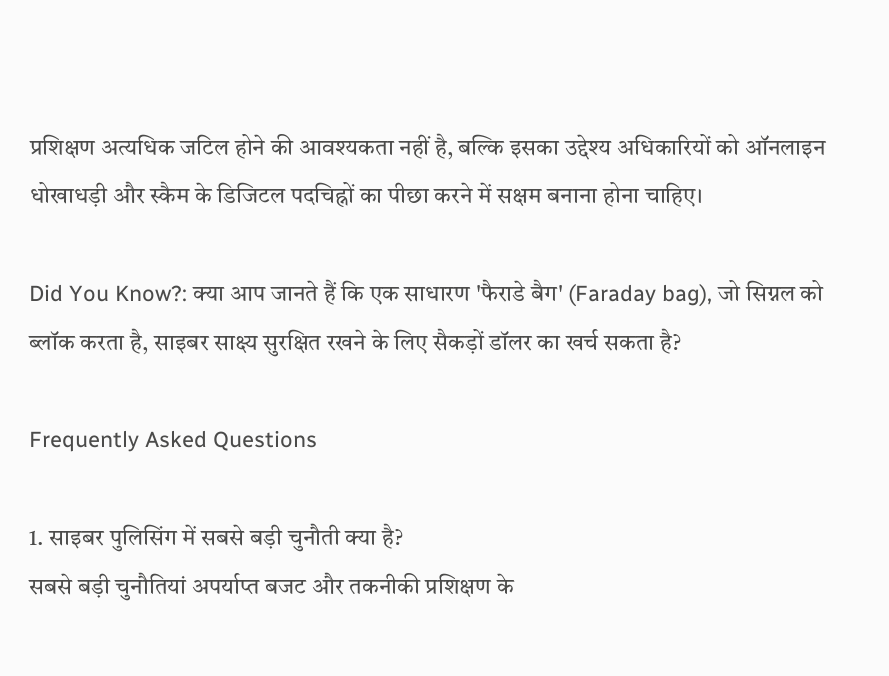प्रशिक्षण अत्यधिक जटिल होने की आवश्यकता नहीं है, बल्कि इसका उद्देश्य अधिकारियों को ऑनलाइन धोखाधड़ी और स्कैम के डिजिटल पदचिह्नों का पीछा करने में सक्षम बनाना होना चाहिए।

Did You Know?: क्या आप जानते हैं कि एक साधारण 'फैराडे बैग' (Faraday bag), जो सिग्नल को ब्लॉक करता है, साइबर साक्ष्य सुरक्षित रखने के लिए सैकड़ों डॉलर का खर्च सकता है?

Frequently Asked Questions

1. साइबर पुलिसिंग में सबसे बड़ी चुनौती क्या है?
सबसे बड़ी चुनौतियां अपर्याप्त बजट और तकनीकी प्रशिक्षण के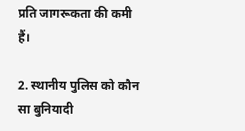प्रति जागरूकता की कमी हैं।

2. स्थानीय पुलिस को कौन सा बुनियादी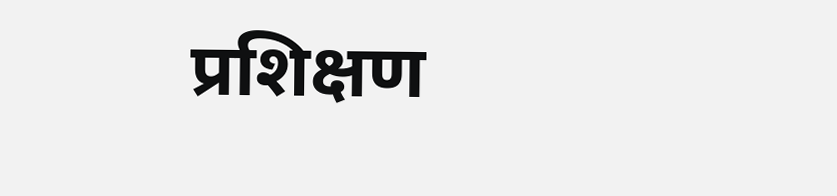प्रशिक्षण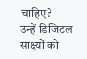चाहिए?
उन्हें डिजिटल साक्ष्यों को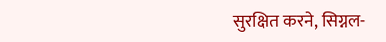सुरक्षित करने, सिग्नल-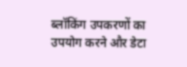ब्लॉकिंग उपकरणों का उपयोग करने और डेटा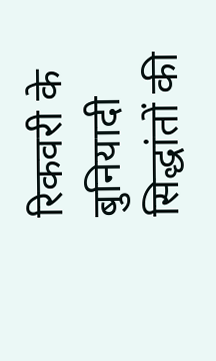रिकवरी के बुनियादी सिद्धांतों की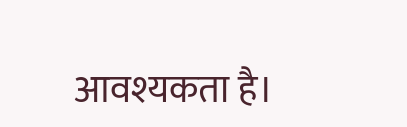आवश्यकता है।